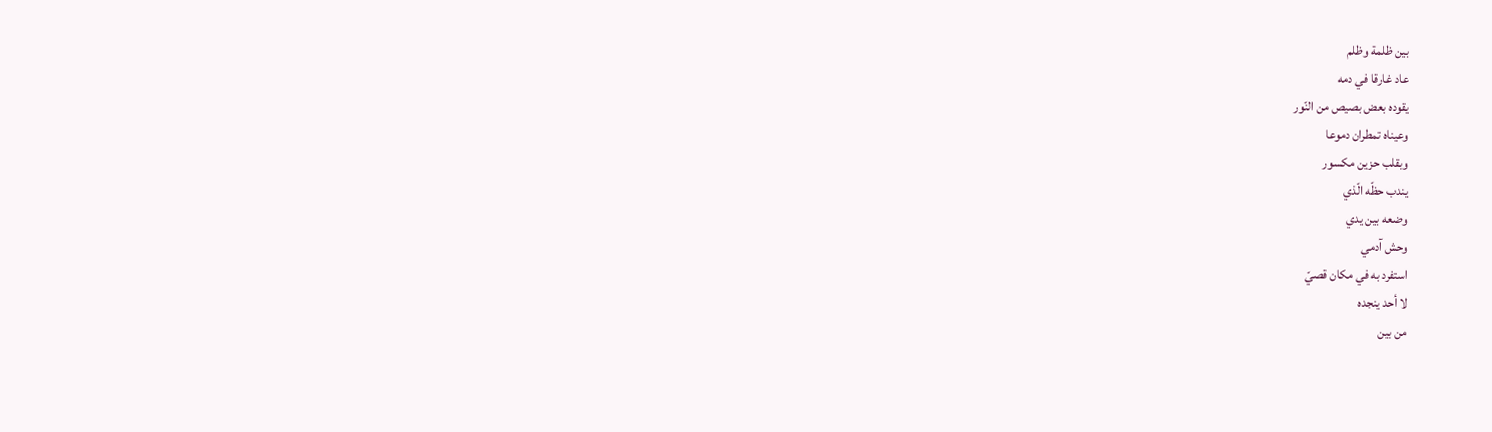بين ظلمة وظلم
عاد غارقا في دمه
يقوده بعض بصيص من النّور
وعيناه تمطران دموعا
وبقلب حزين مكسور
يندب حظّه الّذي
وضعه بين يدي
وحش آدمي
استفرد به في مكان قصيّ
لا أحد ينجده
من بين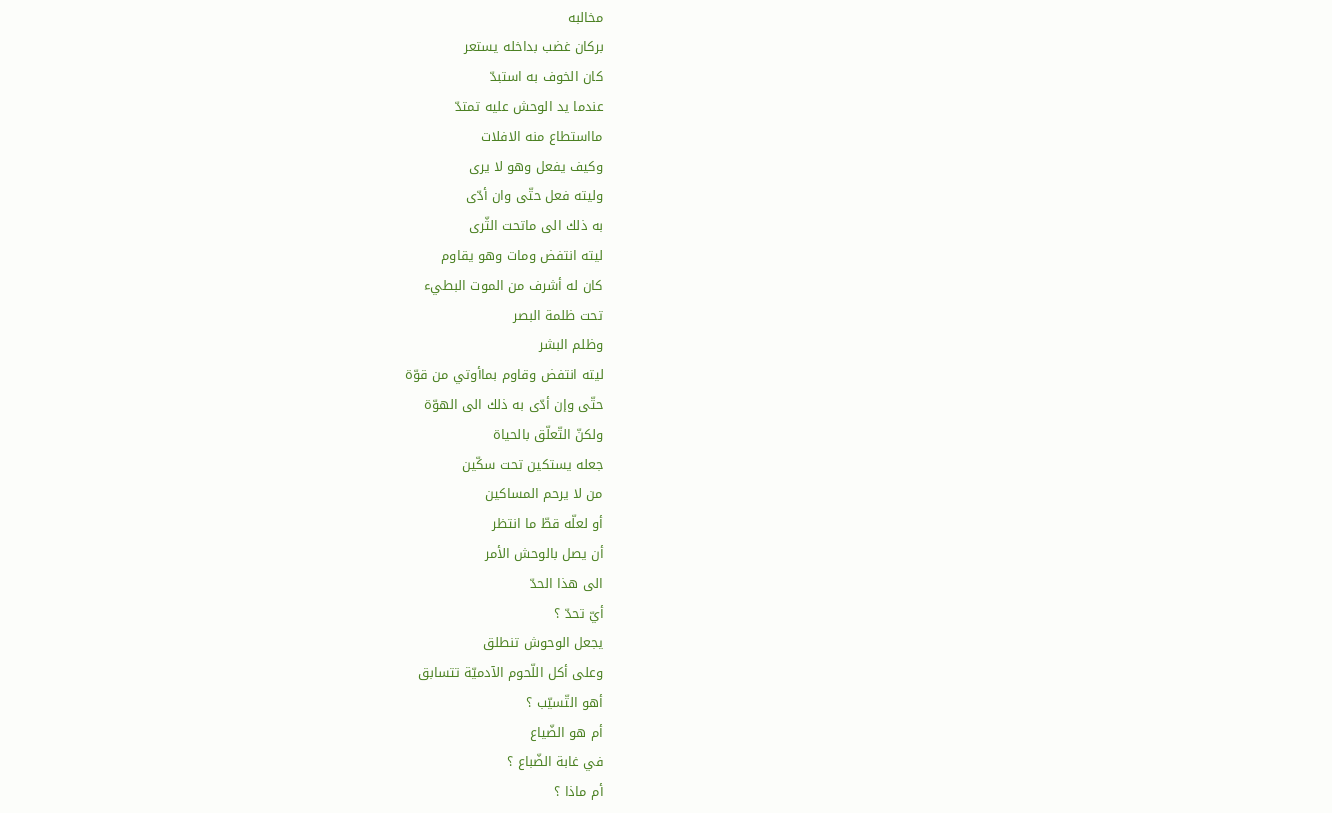مخالبه
بركان غضب بداخله يستعر
كان الخوف به استبدّ
عندما يد الوحش عليه تمتدّ
مااستطاع منه الافلات
وكيف يفعل وهو لا يرى
وليته فعل حتّى وان أدّى
به ذلك الى ماتحت الثّرى
ليته انتفض ومات وهو يقاوم
كان له أشرف من الموت البطيء
تحت ظلمة البصر
وظلم البشر
ليته انتفض وقاوم بماأوتي من قوّة
حتّى وإن أدّى به ذلك الى الهوّة
ولكنّ التّعلّق بالحياة
جعله يستكين تحت سكّين
من لا يرحم المساكين
أو لعلّه قطّ ما انتظر
أن يصل بالوحش الأمر
الى هذا الحدّ
أيّ تحدّ ؟
يجعل الوحوش تنطلق
وعلى أكل اللّحوم الآدميّة تتسابق
أهو التّسيّب ؟
أم هو الضّياع
في غابة الضّباع ؟
أم ماذا ؟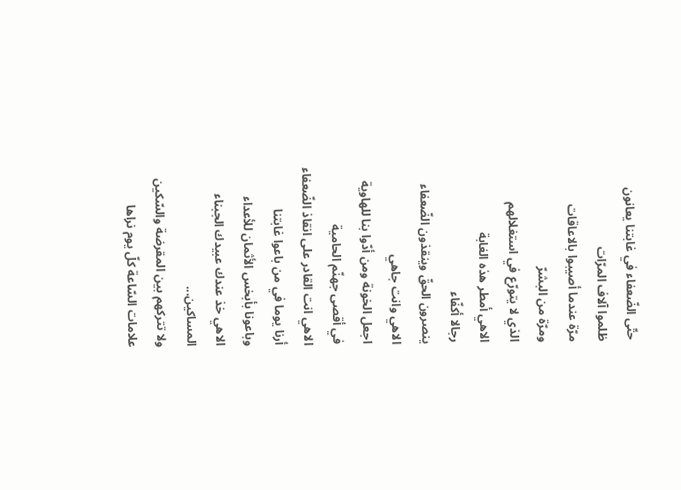حتّى الضّعفاء في غابتنا يعانون
ظلموا آلاف المرّات
مرّة عندما أصيبوا بالاعاقات
ومرّة من البشرّ
الذي لا يتورّع في استغلالهم
الاهي أمطر هذه الغابة
رجالا أكفّاء
ينصرون الحقّ وينقذون الضّعفاء
الاهي وانت جاهي
اجعل الخونة ومن أدّوا بنا للهاوية
في أقصى جهنّم الحامية
الاهي انت القادر على انقاذ الضّعفاء
أرنا يوما في من باعوا غابتنا
وباعونا بأبخس الأثمان للأعداء
الاهي خذ عندك عبيدك الجبناء
المساكين...
ولا تتركهم بين المقرضة والسّكين
علامات السّاعة كلّ يوم نراها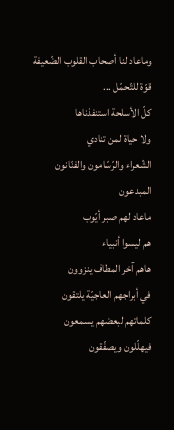وماعاد لنا أصحاب القلوب الضّعيفة
قوّة للتّحمّل ...
كلّ الأسلحة استنفذناها
ولا حياة لمن تنادي
الشّعراء والرّسّامون والفنّانون المبدعون
ماعاد لهم صبر أيّوب
هم ليسوا أنبياء
هاهم آخر المطاف ينزوون
في أبراجهم العاجيّة يلتقون
كلماتهم لبعضهم يسمعون
فيهلّلون ويصفّقون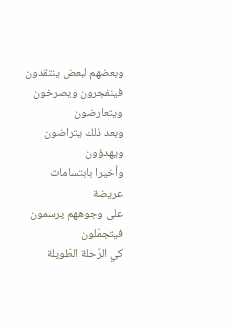وبعضهم لبعض ينتقدون
فينفجرون ويصرخون ويتعارضون
وبعد ذلك يتراضون ويهدؤون
وأخيرا بابتسامات عريضة
على وجوههم يرسمون فيتجمّلون
كي الرّحلة الطّويلة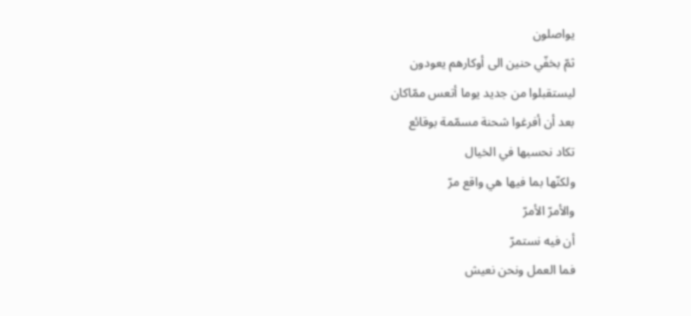يواصلون
ثمّ بخفّي حنين الى أوكارهم يعودون
ليستقبلوا من جديد يوما أتعس ممّاكان
بعد أن أفرغوا شحنة مسمّمة بوقائع
تكاد نحسبها في الخيال
ولكنّها بما فيها هي واقع مرّ
والأمرّ الأمرّ
أن فيه نستمرّ
فما العمل ونحن نعيش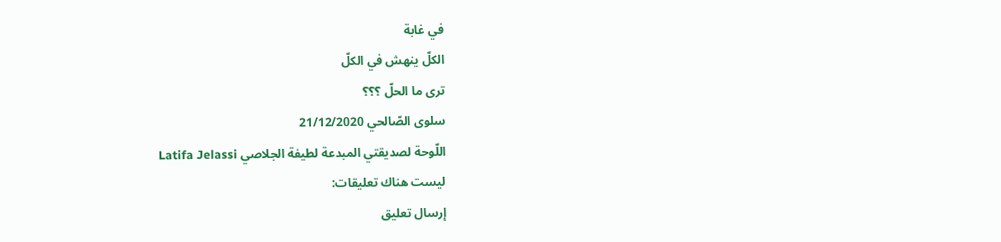في غابة
الكلّ ينهش في الكلّ
ترى ما الحلّ ؟؟؟
سلوى الصّالحي 21/12/2020
اللّوحة لصديقتي المبدعة لطيفة الجلاصي Latifa Jelassi
ليست هناك تعليقات:
إرسال تعليق